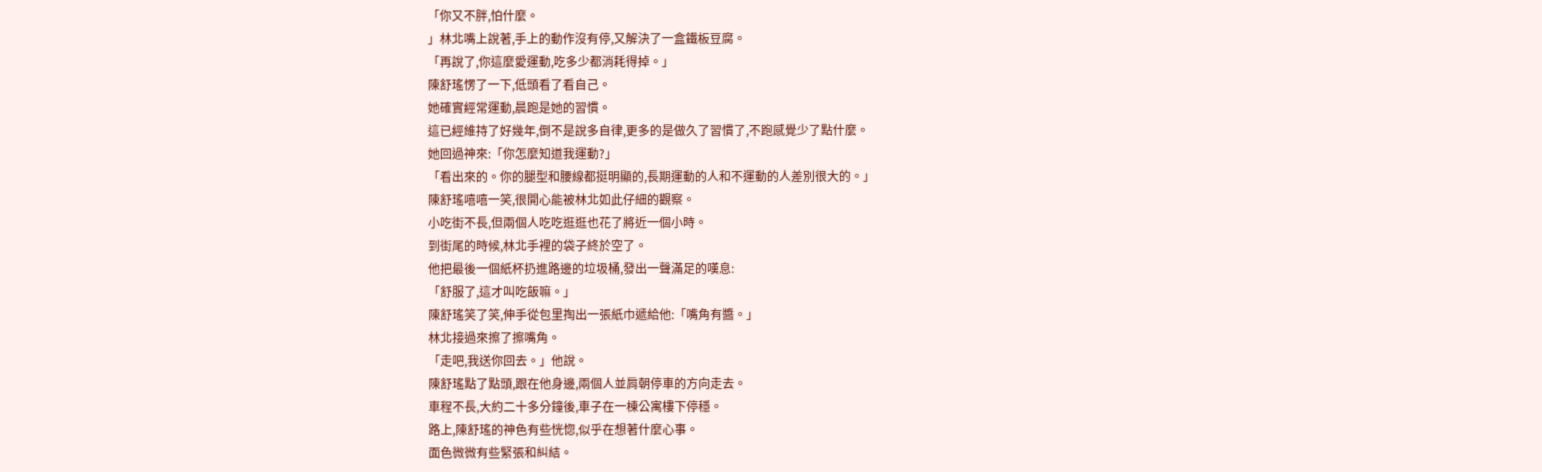「你又不胖,怕什麼。
」林北嘴上說著,手上的動作沒有停,又解決了一盒鐵板豆腐。
「再說了,你這麼愛運動,吃多少都消耗得掉。」
陳舒瑤愣了一下,低頭看了看自己。
她確實經常運動,晨跑是她的習慣。
這已經維持了好幾年,倒不是說多自律,更多的是做久了習慣了,不跑感覺少了點什麼。
她回過神來:「你怎麼知道我運動?」
「看出來的。你的腿型和腰線都挺明顯的,長期運動的人和不運動的人差別很大的。」
陳舒瑤嘻嘻一笑,很開心能被林北如此仔細的觀察。
小吃街不長,但兩個人吃吃逛逛也花了將近一個小時。
到街尾的時候,林北手裡的袋子終於空了。
他把最後一個紙杯扔進路邊的垃圾桶,發出一聲滿足的嘆息:
「舒服了,這才叫吃飯嘛。」
陳舒瑤笑了笑,伸手從包里掏出一張紙巾遞給他:「嘴角有醬。」
林北接過來擦了擦嘴角。
「走吧,我送你回去。」他說。
陳舒瑤點了點頭,跟在他身邊,兩個人並肩朝停車的方向走去。
車程不長,大約二十多分鐘後,車子在一棟公寓樓下停穩。
路上,陳舒瑤的神色有些恍惚,似乎在想著什麼心事。
面色微微有些緊張和糾結。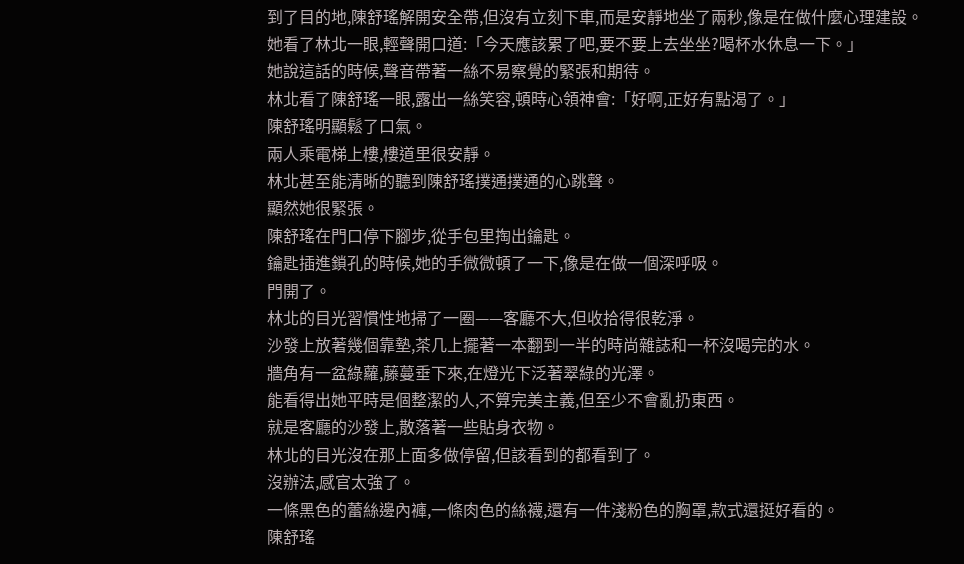到了目的地,陳舒瑤解開安全帶,但沒有立刻下車,而是安靜地坐了兩秒,像是在做什麼心理建設。
她看了林北一眼,輕聲開口道:「今天應該累了吧,要不要上去坐坐?喝杯水休息一下。」
她說這話的時候,聲音帶著一絲不易察覺的緊張和期待。
林北看了陳舒瑤一眼,露出一絲笑容,頓時心領神會:「好啊,正好有點渴了。」
陳舒瑤明顯鬆了口氣。
兩人乘電梯上樓,樓道里很安靜。
林北甚至能清晰的聽到陳舒瑤撲通撲通的心跳聲。
顯然她很緊張。
陳舒瑤在門口停下腳步,從手包里掏出鑰匙。
鑰匙插進鎖孔的時候,她的手微微頓了一下,像是在做一個深呼吸。
門開了。
林北的目光習慣性地掃了一圈——客廳不大,但收拾得很乾淨。
沙發上放著幾個靠墊,茶几上擺著一本翻到一半的時尚雜誌和一杯沒喝完的水。
牆角有一盆綠蘿,藤蔓垂下來,在燈光下泛著翠綠的光澤。
能看得出她平時是個整潔的人,不算完美主義,但至少不會亂扔東西。
就是客廳的沙發上,散落著一些貼身衣物。
林北的目光沒在那上面多做停留,但該看到的都看到了。
沒辦法,感官太強了。
一條黑色的蕾絲邊內褲,一條肉色的絲襪,還有一件淺粉色的胸罩,款式還挺好看的。
陳舒瑤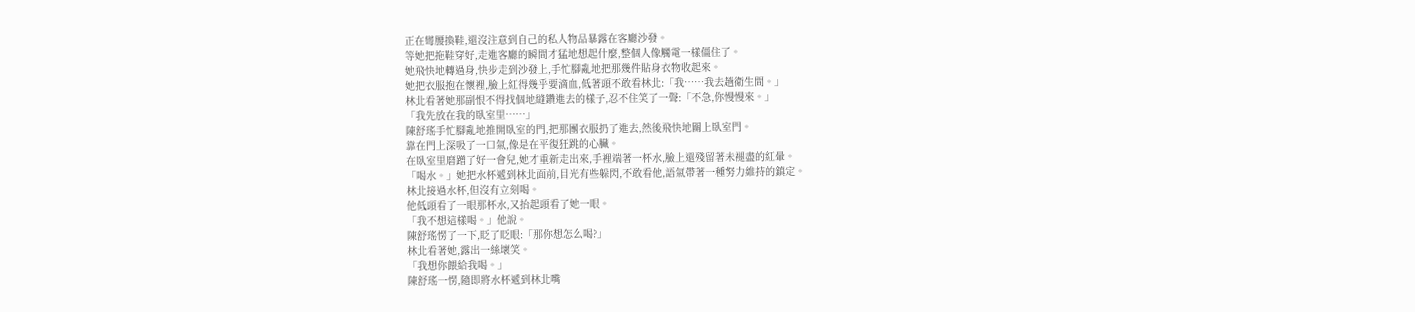正在彎腰換鞋,還沒注意到自己的私人物品暴露在客廳沙發。
等她把拖鞋穿好,走進客廳的瞬間才猛地想起什麼,整個人像觸電一樣僵住了。
她飛快地轉過身,快步走到沙發上,手忙腳亂地把那幾件貼身衣物收起來。
她把衣服抱在懷裡,臉上紅得幾乎要滴血,低著頭不敢看林北:「我……我去趟衛生間。」
林北看著她那副恨不得找個地縫鑽進去的樣子,忍不住笑了一聲:「不急,你慢慢來。」
「我先放在我的臥室里……」
陳舒瑤手忙腳亂地推開臥室的門,把那團衣服扔了進去,然後飛快地關上臥室門。
靠在門上深吸了一口氣,像是在平復狂跳的心臟。
在臥室里磨蹭了好一會兒,她才重新走出來,手裡端著一杯水,臉上還殘留著未褪盡的紅暈。
「喝水。」她把水杯遞到林北面前,目光有些躲閃,不敢看他,語氣帶著一種努力維持的鎮定。
林北接過水杯,但沒有立刻喝。
他低頭看了一眼那杯水,又抬起頭看了她一眼。
「我不想這樣喝。」他說。
陳舒瑤愣了一下,眨了眨眼:「那你想怎么喝?」
林北看著她,露出一絲壞笑。
「我想你餵給我喝。」
陳舒瑤一愣,隨即將水杯遞到林北嘴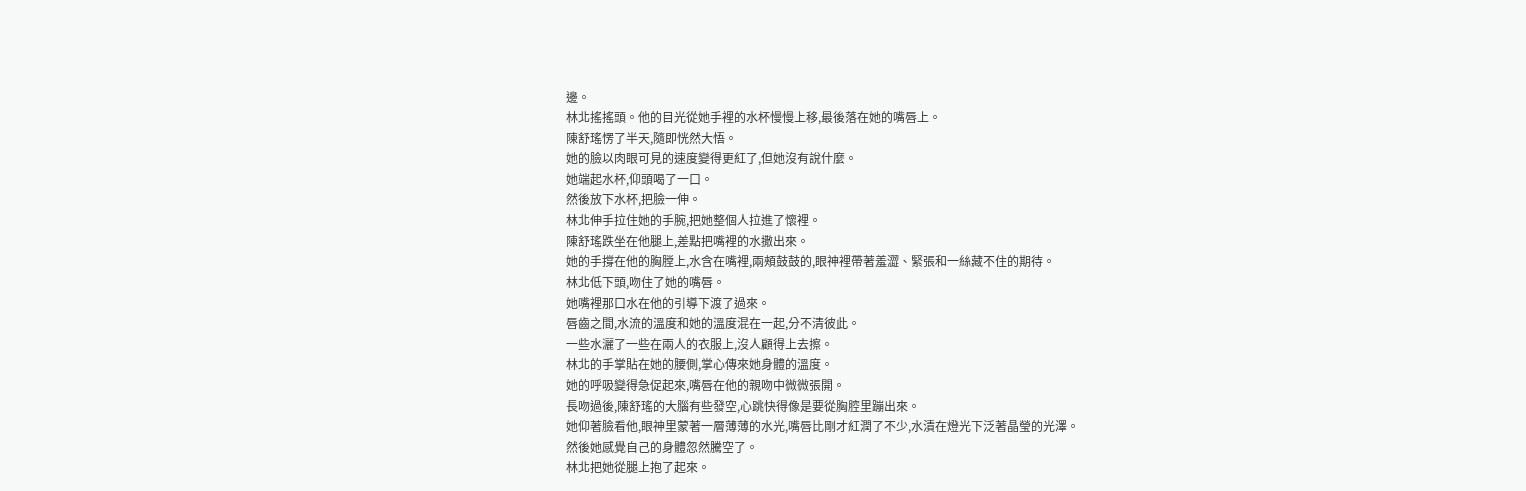邊。
林北搖搖頭。他的目光從她手裡的水杯慢慢上移,最後落在她的嘴唇上。
陳舒瑤愣了半天,隨即恍然大悟。
她的臉以肉眼可見的速度變得更紅了,但她沒有說什麼。
她端起水杯,仰頭喝了一口。
然後放下水杯,把臉一伸。
林北伸手拉住她的手腕,把她整個人拉進了懷裡。
陳舒瑤跌坐在他腿上,差點把嘴裡的水撒出來。
她的手撐在他的胸膛上,水含在嘴裡,兩頰鼓鼓的,眼神裡帶著羞澀、緊張和一絲藏不住的期待。
林北低下頭,吻住了她的嘴唇。
她嘴裡那口水在他的引導下渡了過來。
唇齒之間,水流的溫度和她的溫度混在一起,分不清彼此。
一些水灑了一些在兩人的衣服上,沒人顧得上去擦。
林北的手掌貼在她的腰側,掌心傳來她身體的溫度。
她的呼吸變得急促起來,嘴唇在他的親吻中微微張開。
長吻過後,陳舒瑤的大腦有些發空,心跳快得像是要從胸腔里蹦出來。
她仰著臉看他,眼神里蒙著一層薄薄的水光,嘴唇比剛才紅潤了不少,水漬在燈光下泛著晶瑩的光澤。
然後她感覺自己的身體忽然騰空了。
林北把她從腿上抱了起來。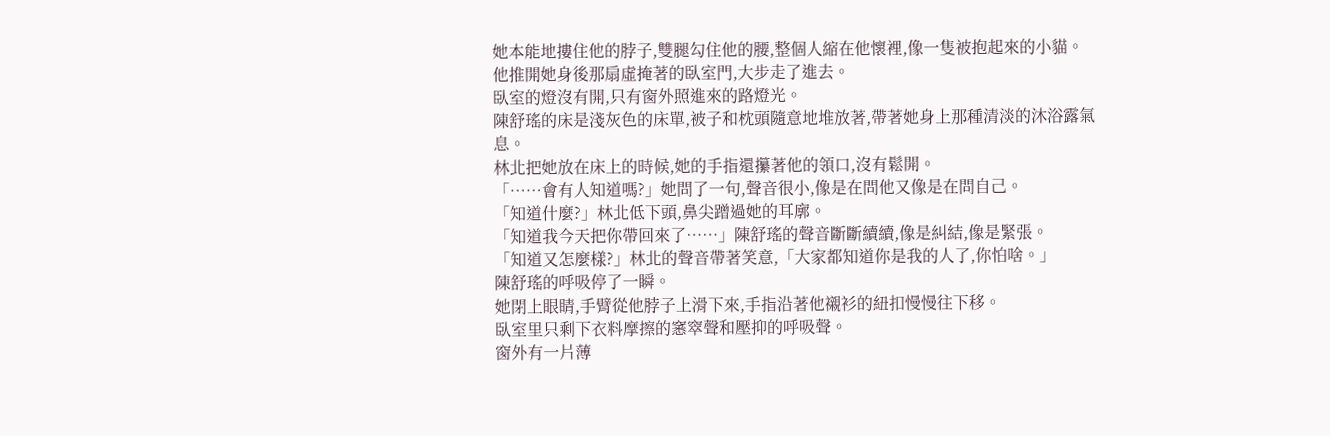她本能地摟住他的脖子,雙腿勾住他的腰,整個人縮在他懷裡,像一隻被抱起來的小貓。
他推開她身後那扇虛掩著的臥室門,大步走了進去。
臥室的燈沒有開,只有窗外照進來的路燈光。
陳舒瑤的床是淺灰色的床單,被子和枕頭隨意地堆放著,帶著她身上那種清淡的沐浴露氣息。
林北把她放在床上的時候,她的手指還攥著他的領口,沒有鬆開。
「……會有人知道嗎?」她問了一句,聲音很小,像是在問他又像是在問自己。
「知道什麼?」林北低下頭,鼻尖蹭過她的耳廓。
「知道我今天把你帶回來了……」陳舒瑤的聲音斷斷續續,像是糾結,像是緊張。
「知道又怎麼樣?」林北的聲音帶著笑意,「大家都知道你是我的人了,你怕啥。」
陳舒瑤的呼吸停了一瞬。
她閉上眼睛,手臂從他脖子上滑下來,手指沿著他襯衫的紐扣慢慢往下移。
臥室里只剩下衣料摩擦的窸窣聲和壓抑的呼吸聲。
窗外有一片薄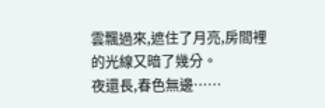雲飄過來,遮住了月亮,房間裡的光線又暗了幾分。
夜還長,春色無邊……